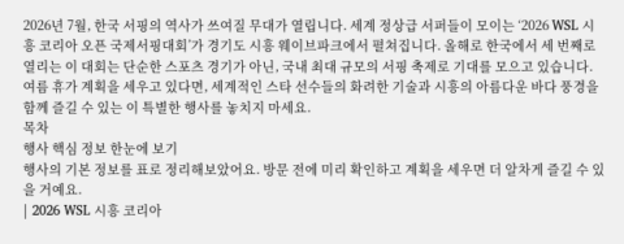2026년 7월, 한국 서핑의 역사가 쓰여질 무대가 열립니다. 세계 정상급 서퍼들이 모이는 ‘2026 WSL 시흥 코리아 오픈 국제서핑대회’가 경기도 시흥 웨이브파크에서 펼쳐집니다. 올해로 한국에서 세 번째로 열리는 이 대회는 단순한 스포츠 경기가 아닌, 국내 최대 규모의 서핑 축제로 기대를 모으고 있습니다. 여름 휴가 계획을 세우고 있다면, 세계적인 스타 선수들의 화려한 기술과 시흥의 아름다운 바다 풍경을 함께 즐길 수 있는 이 특별한 행사를 놓치지 마세요.
목차
행사 핵심 정보 한눈에 보기
행사의 기본 정보를 표로 정리해보았어요. 방문 전에 미리 확인하고 계획을 세우면 더 알차게 즐길 수 있을 거예요.
| 2026 WSL 시흥 코리아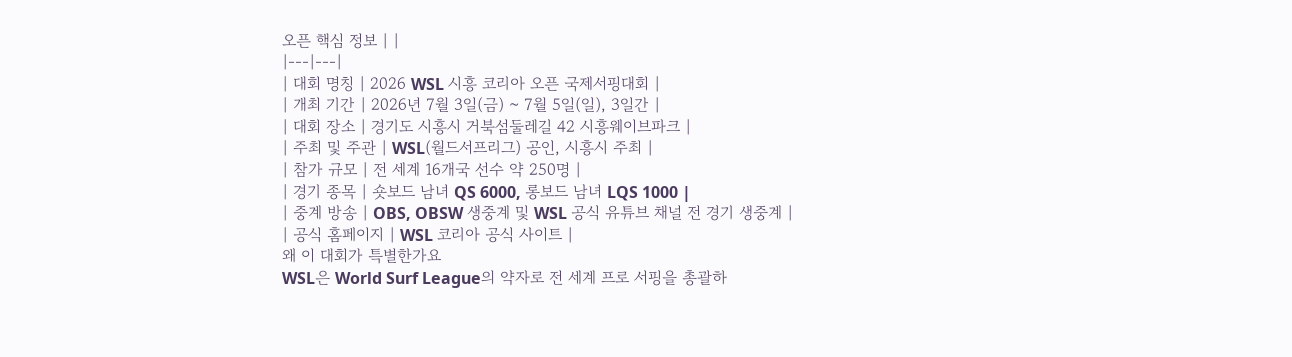오픈 핵심 정보 | |
|---|---|
| 대회 명칭 | 2026 WSL 시흥 코리아 오픈 국제서핑대회 |
| 개최 기간 | 2026년 7월 3일(금) ~ 7월 5일(일), 3일간 |
| 대회 장소 | 경기도 시흥시 거북섬둘레길 42 시흥웨이브파크 |
| 주최 및 주관 | WSL(월드서프리그) 공인, 시흥시 주최 |
| 참가 규모 | 전 세계 16개국 선수 약 250명 |
| 경기 종목 | 숏보드 남녀 QS 6000, 롱보드 남녀 LQS 1000 |
| 중계 방송 | OBS, OBSW 생중계 및 WSL 공식 유튜브 채널 전 경기 생중계 |
| 공식 홈페이지 | WSL 코리아 공식 사이트 |
왜 이 대회가 특별한가요
WSL은 World Surf League의 약자로 전 세계 프로 서핑을 총괄하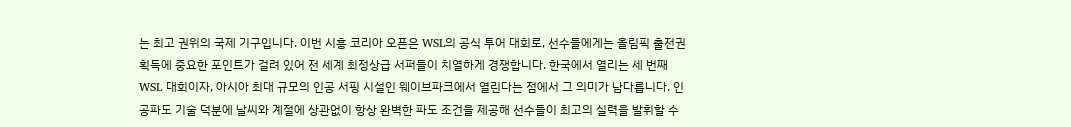는 최고 권위의 국제 기구입니다. 이번 시흥 코리아 오픈은 WSL의 공식 투어 대회로, 선수들에게는 올림픽 출전권 획득에 중요한 포인트가 걸려 있어 전 세계 최정상급 서퍼들이 치열하게 경쟁합니다. 한국에서 열리는 세 번째 WSL 대회이자, 아시아 최대 규모의 인공 서핑 시설인 웨이브파크에서 열린다는 점에서 그 의미가 남다릅니다. 인공파도 기술 덕분에 날씨와 계절에 상관없이 항상 완벽한 파도 조건을 제공해 선수들이 최고의 실력을 발휘할 수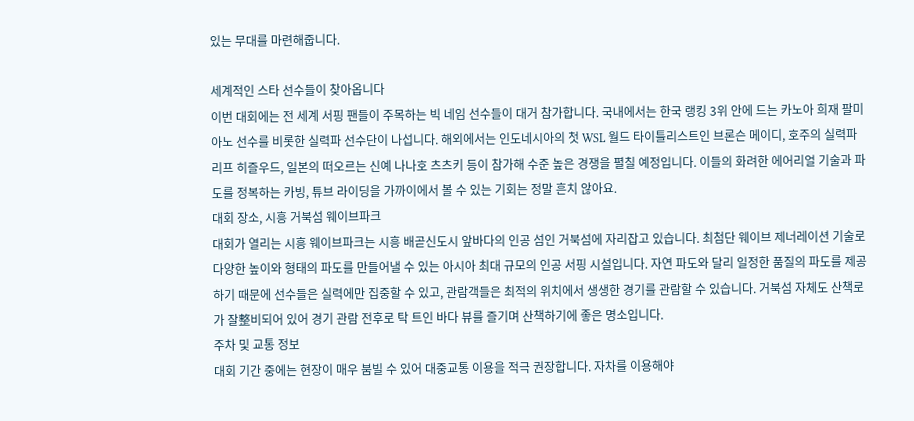있는 무대를 마련해줍니다.

세계적인 스타 선수들이 찾아옵니다
이번 대회에는 전 세계 서핑 팬들이 주목하는 빅 네임 선수들이 대거 참가합니다. 국내에서는 한국 랭킹 3위 안에 드는 카노아 희재 팔미아노 선수를 비롯한 실력파 선수단이 나섭니다. 해외에서는 인도네시아의 첫 WSL 월드 타이틀리스트인 브론슨 메이디, 호주의 실력파 리프 히즐우드, 일본의 떠오르는 신예 나나호 츠츠키 등이 참가해 수준 높은 경쟁을 펼칠 예정입니다. 이들의 화려한 에어리얼 기술과 파도를 정복하는 카빙, 튜브 라이딩을 가까이에서 볼 수 있는 기회는 정말 흔치 않아요.
대회 장소, 시흥 거북섬 웨이브파크
대회가 열리는 시흥 웨이브파크는 시흥 배곧신도시 앞바다의 인공 섬인 거북섬에 자리잡고 있습니다. 최첨단 웨이브 제너레이션 기술로 다양한 높이와 형태의 파도를 만들어낼 수 있는 아시아 최대 규모의 인공 서핑 시설입니다. 자연 파도와 달리 일정한 품질의 파도를 제공하기 때문에 선수들은 실력에만 집중할 수 있고, 관람객들은 최적의 위치에서 생생한 경기를 관람할 수 있습니다. 거북섬 자체도 산책로가 잘整비되어 있어 경기 관람 전후로 탁 트인 바다 뷰를 즐기며 산책하기에 좋은 명소입니다.
주차 및 교통 정보
대회 기간 중에는 현장이 매우 붐빌 수 있어 대중교통 이용을 적극 권장합니다. 자차를 이용해야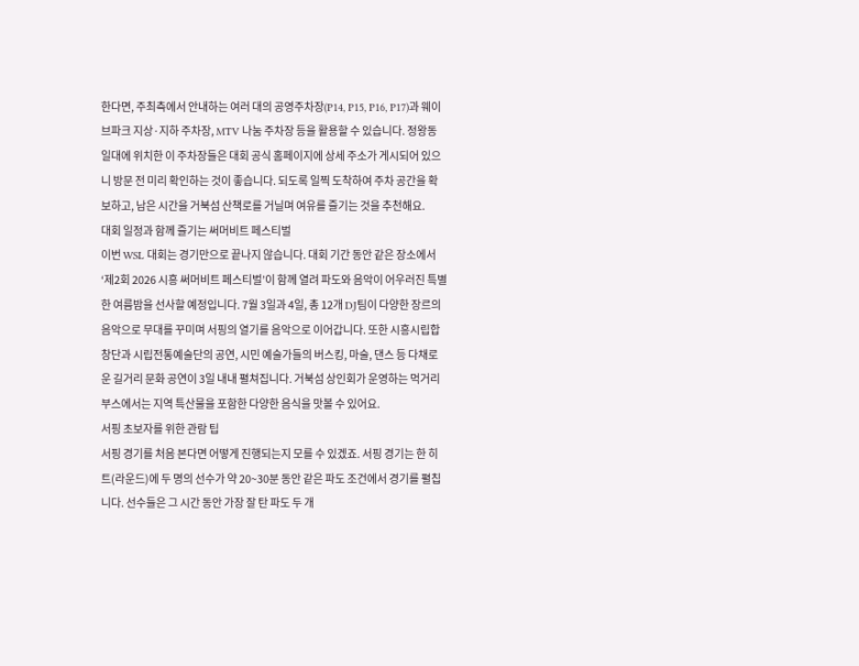한다면, 주최측에서 안내하는 여러 대의 공영주차장(P14, P15, P16, P17)과 웨이브파크 지상·지하 주차장, MTV 나눔 주차장 등을 활용할 수 있습니다. 정왕동 일대에 위치한 이 주차장들은 대회 공식 홈페이지에 상세 주소가 게시되어 있으니 방문 전 미리 확인하는 것이 좋습니다. 되도록 일찍 도착하여 주차 공간을 확보하고, 남은 시간을 거북섬 산책로를 거닐며 여유를 즐기는 것을 추천해요.
대회 일정과 함께 즐기는 써머비트 페스티벌
이번 WSL 대회는 경기만으로 끝나지 않습니다. 대회 기간 동안 같은 장소에서 ‘제2회 2026 시흥 써머비트 페스티벌’이 함께 열려 파도와 음악이 어우러진 특별한 여름밤을 선사할 예정입니다. 7월 3일과 4일, 총 12개 DJ팀이 다양한 장르의 음악으로 무대를 꾸미며 서핑의 열기를 음악으로 이어갑니다. 또한 시흥시립합창단과 시립전통예술단의 공연, 시민 예술가들의 버스킹, 마술, 댄스 등 다채로운 길거리 문화 공연이 3일 내내 펼쳐집니다. 거북섬 상인회가 운영하는 먹거리 부스에서는 지역 특산물을 포함한 다양한 음식을 맛볼 수 있어요.
서핑 초보자를 위한 관람 팁
서핑 경기를 처음 본다면 어떻게 진행되는지 모를 수 있겠죠. 서핑 경기는 한 히트(라운드)에 두 명의 선수가 약 20~30분 동안 같은 파도 조건에서 경기를 펼칩니다. 선수들은 그 시간 동안 가장 잘 탄 파도 두 개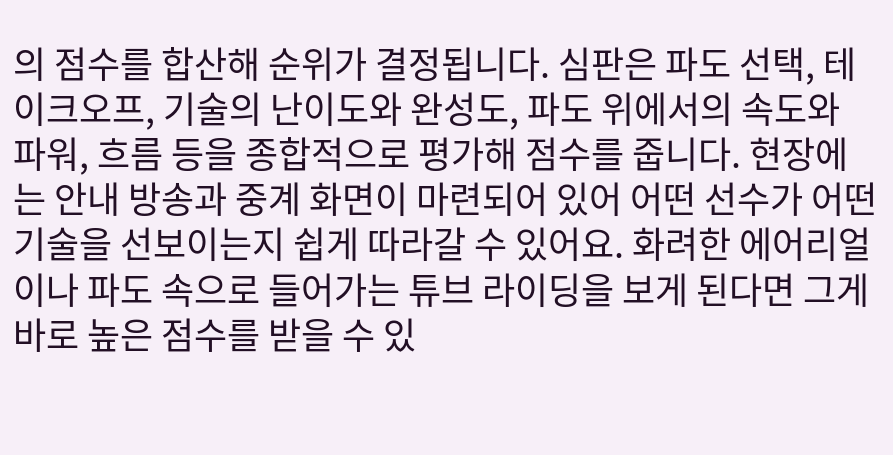의 점수를 합산해 순위가 결정됩니다. 심판은 파도 선택, 테이크오프, 기술의 난이도와 완성도, 파도 위에서의 속도와 파워, 흐름 등을 종합적으로 평가해 점수를 줍니다. 현장에는 안내 방송과 중계 화면이 마련되어 있어 어떤 선수가 어떤 기술을 선보이는지 쉽게 따라갈 수 있어요. 화려한 에어리얼이나 파도 속으로 들어가는 튜브 라이딩을 보게 된다면 그게 바로 높은 점수를 받을 수 있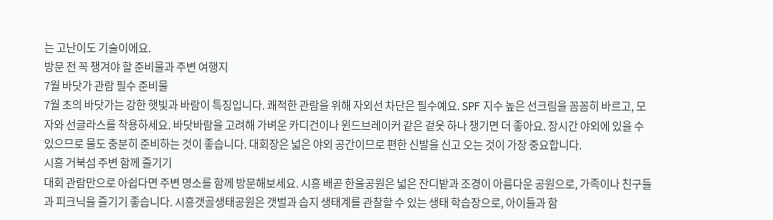는 고난이도 기술이에요.
방문 전 꼭 챙겨야 할 준비물과 주변 여행지
7월 바닷가 관람 필수 준비물
7월 초의 바닷가는 강한 햇빛과 바람이 특징입니다. 쾌적한 관람을 위해 자외선 차단은 필수예요. SPF 지수 높은 선크림을 꼼꼼히 바르고, 모자와 선글라스를 착용하세요. 바닷바람을 고려해 가벼운 카디건이나 윈드브레이커 같은 겉옷 하나 챙기면 더 좋아요. 장시간 야외에 있을 수 있으므로 물도 충분히 준비하는 것이 좋습니다. 대회장은 넓은 야외 공간이므로 편한 신발을 신고 오는 것이 가장 중요합니다.
시흥 거북섬 주변 함께 즐기기
대회 관람만으로 아쉽다면 주변 명소를 함께 방문해보세요. 시흥 배곧 한울공원은 넓은 잔디밭과 조경이 아름다운 공원으로, 가족이나 친구들과 피크닉을 즐기기 좋습니다. 시흥갯골생태공원은 갯벌과 습지 생태계를 관찰할 수 있는 생태 학습장으로, 아이들과 함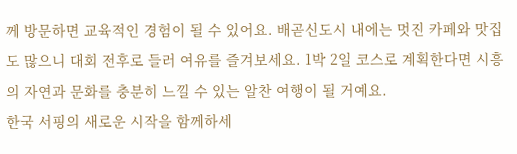께 방문하면 교육적인 경험이 될 수 있어요. 배곧신도시 내에는 멋진 카페와 맛집도 많으니 대회 전후로 들러 여유를 즐겨보세요. 1박 2일 코스로 계획한다면 시흥의 자연과 문화를 충분히 느낄 수 있는 알찬 여행이 될 거예요.
한국 서핑의 새로운 시작을 함께하세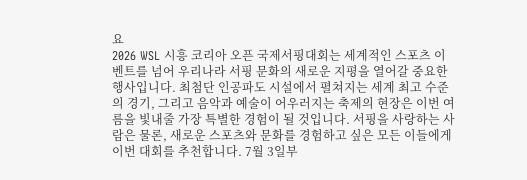요
2026 WSL 시흥 코리아 오픈 국제서핑대회는 세계적인 스포츠 이벤트를 넘어 우리나라 서핑 문화의 새로운 지평을 열어갈 중요한 행사입니다. 최첨단 인공파도 시설에서 펼쳐지는 세계 최고 수준의 경기, 그리고 음악과 예술이 어우러지는 축제의 현장은 이번 여름을 빛내줄 가장 특별한 경험이 될 것입니다. 서핑을 사랑하는 사람은 물론, 새로운 스포츠와 문화를 경험하고 싶은 모든 이들에게 이번 대회를 추천합니다. 7월 3일부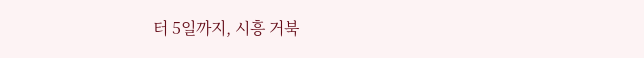터 5일까지, 시흥 거북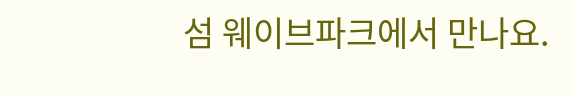섬 웨이브파크에서 만나요.